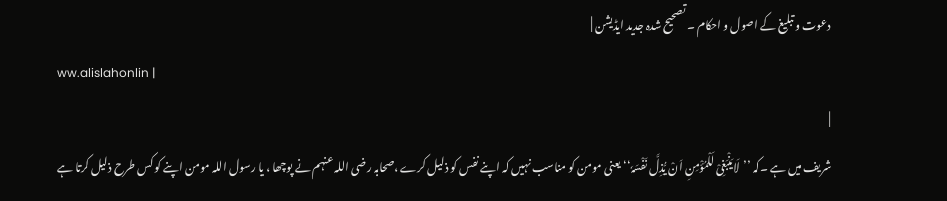دعوت و تبلیغ کے اصول و احکام ۔ تصحیح شدہ جدید ایڈیشن |
ww.alislahonlin |
|
شریف میں ہے ۔کہ ’’لَایَنْبَغِیْ لَلْمُؤْمِنِ اَنْ یُّذِلَّ نَفْسَہٗ‘‘ یعنی مومن کو مناسب نہیں کہ اپنے نفس کو ذلیل کرے ،صحابہ رضی اللہ عنہم نے پوچھا ، یا رسول اللہ مومن اپنے کو کس طرح ذلیل کرتا ہے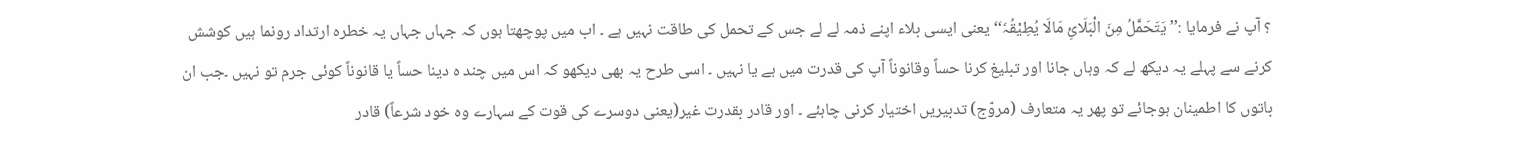؟ آپ نے فرمایا :’’یَتَحَمَّلُ مِنَ الْبَلَائِ مَالَا یُطِیْقُہٗ‘‘ یعنی ایسی بلاء اپنے ذمہ لے لے جس کے تحمل کی طاقت نہیں ہے ۔ اب میں پوچھتا ہوں کہ جہاں جہاں یہ خطرہ ارتداد رونما ہیں کوشش کرنے سے پہلے یہ دیکھ لے کہ وہاں جانا اور تبلیغ کرنا حساً وقانوناً آپ کی قدرت میں ہے یا نہیں ۔ اسی طرح یہ بھی دیکھو کہ اس میں چند ہ دینا حساً یا قانوناً کوئی جرم تو نہیں ۔جب ان باتوں کا اطمینان ہوجائے تو پھر یہ متعارف (مروّج) تدبیریں اختیار کرنی چاہئے ۔ اور قادر بقدرت غیر(یعنی دوسرے کی قوت کے سہارے وہ خود شرعاً) قادر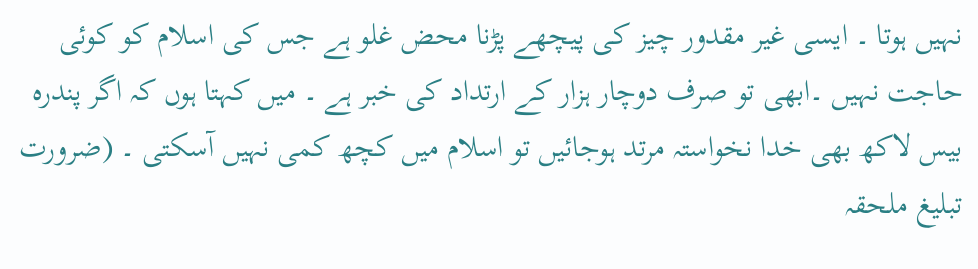نہیں ہوتا ۔ ایسی غیر مقدور چیز کی پیچھے پڑنا محض غلو ہے جس کی اسلام کو کوئی حاجت نہیں ۔ابھی تو صرف دوچار ہزار کے ارتداد کی خبر ہے ۔ میں کہتا ہوں کہ اگر پندرہ بیس لاکھ بھی خدا نخواستہ مرتد ہوجائیں تو اسلام میں کچھ کمی نہیں آسکتی ۔ (ضرورت تبلیغ ملحقہ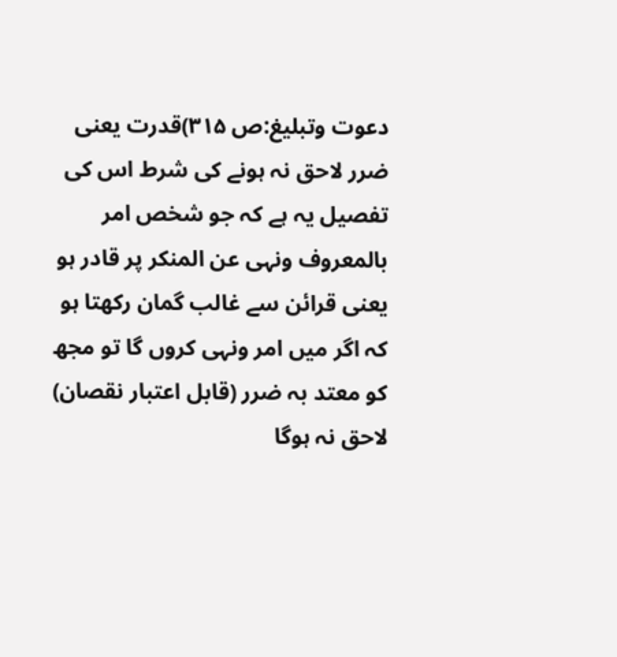دعوت وتبلیغ:ص ۳۱۵)قدرت یعنی ضرر لاحق نہ ہونے کی شرط اس کی تفصیل یہ ہے کہ جو شخص امر بالمعروف ونہی عن المنکر پر قادر ہو یعنی قرائن سے غالب گمان رکھتا ہو کہ اگر میں امر ونہی کروں گا تو مجھ کو معتد بہ ضرر (قابل اعتبار نقصان) لاحق نہ ہوگا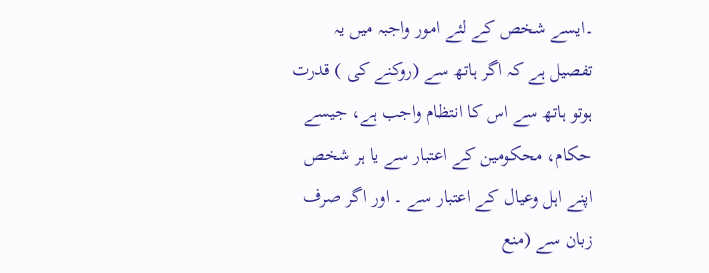۔ایسے شخص کے لئے امور واجبہ میں یہ تفصیل ہے کہ اگر ہاتھ سے (روکنے کی ) قدرت ہوتو ہاتھ سے اس کا انتظام واجب ہے، جیسے حکام، محکومین کے اعتبار سے یا ہر شخص اپنے اہل وعیال کے اعتبار سے ۔ اور اگر صرف زبان سے (منع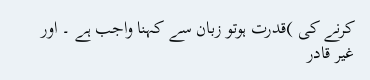کرنے کی )قدرت ہوتو زبان سے کہنا واجب ہے ۔ اور غیر قادر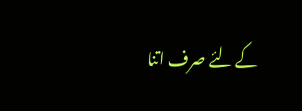کے لئے صرف اتنا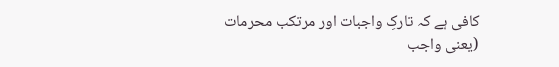کافی ہے کہ تارکِ واجبات اور مرتکب محرمات (یعنی واجب